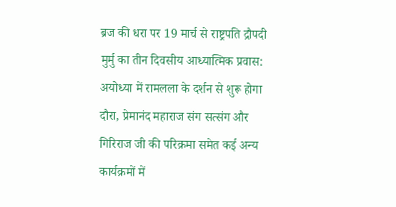ब्रज की धरा पर 19 मार्च से राष्ट्रपति द्रौपदी मुर्मु का तीन दिवसीय आध्यात्मिक प्रवास: अयोध्या में रामलला के दर्शन से शुरू होगा दौरा, प्रेमानंद महाराज संग सत्संग और गिरिराज जी की परिक्रमा समेत कई अन्य कार्यक्रमों में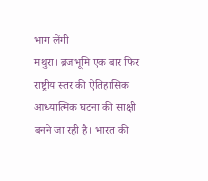भाग लेंगी
मथुरा। ब्रजभूमि एक बार फिर राष्ट्रीय स्तर की ऐतिहासिक आध्यात्मिक घटना की साक्षी बनने जा रही है। भारत की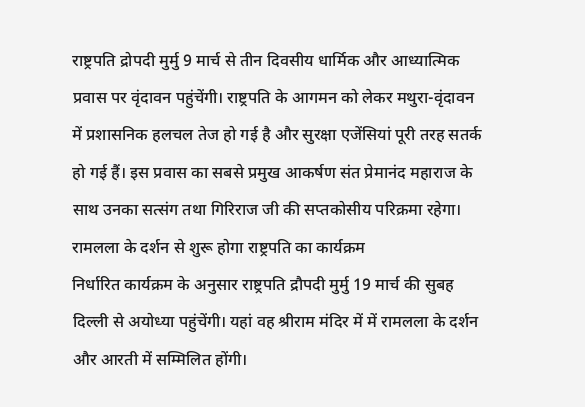राष्ट्रपति द्रोपदी मुर्मु 9 मार्च से तीन दिवसीय धार्मिक और आध्यात्मिक प्रवास पर वृंदावन पहुंचेंगी। राष्ट्रपति के आगमन को लेकर मथुरा-वृंदावन में प्रशासनिक हलचल तेज हो गई है और सुरक्षा एजेंसियां पूरी तरह सतर्क हो गई हैं। इस प्रवास का सबसे प्रमुख आकर्षण संत प्रेमानंद महाराज के साथ उनका सत्संग तथा गिरिराज जी की सप्तकोसीय परिक्रमा रहेगा।
रामलला के दर्शन से शुरू होगा राष्ट्रपति का कार्यक्रम
निर्धारित कार्यक्रम के अनुसार राष्ट्रपति द्रौपदी मुर्मु 19 मार्च की सुबह दिल्ली से अयोध्या पहुंचेंगी। यहां वह श्रीराम मंदिर में में रामलला के दर्शन और आरती में सम्मिलित होंगी।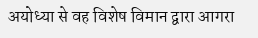अयोध्या से वह विशेष विमान द्वारा आगरा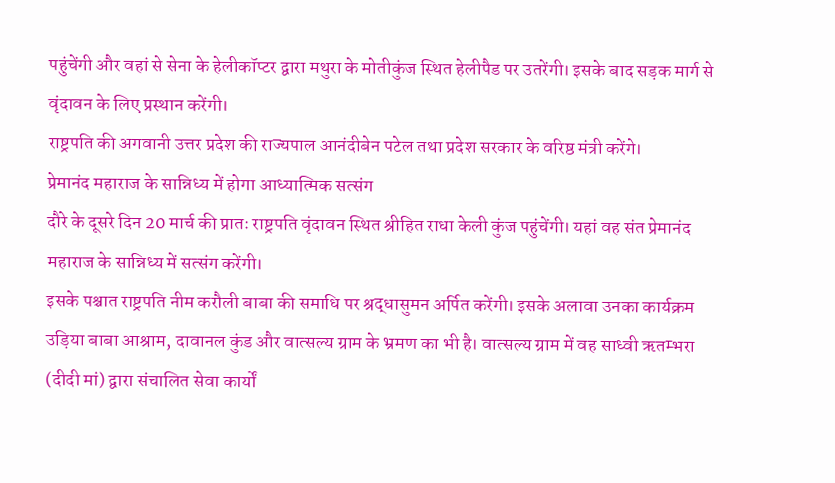पहुंचेंगी और वहां से सेना के हेलीकॉप्टर द्वारा मथुरा के मोतीकुंज स्थित हेलीपैड पर उतरेंगी। इसके बाद सड़क मार्ग से वृंदावन के लिए प्रस्थान करेंगी।
राष्ट्रपति की अगवानी उत्तर प्रदेश की राज्यपाल आनंदीबेन पटेल तथा प्रदेश सरकार के वरिष्ठ मंत्री करेंगे।
प्रेमानंद महाराज के सान्निध्य में होगा आध्यात्मिक सत्संग
दौरे के दूसरे दिन 20 मार्च की प्रातः राष्ट्रपति वृंदावन स्थित श्रीहित राधा केली कुंज पहुंचेंगी। यहां वह संत प्रेमानंद महाराज के सान्निध्य में सत्संग करेंगी।
इसके पश्चात राष्ट्रपति नीम करौली बाबा की समाधि पर श्रद्धासुमन अर्पित करेंगी। इसके अलावा उनका कार्यक्रम उड़िया बाबा आश्राम, दावानल कुंड और वात्सल्य ग्राम के भ्रमण का भी है। वात्सल्य ग्राम में वह साध्वी ऋतम्भरा (दीदी मां) द्वारा संचालित सेवा कार्यों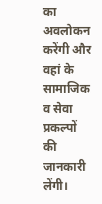का अवलोकन करेंगी और वहां के सामाजिक व सेवा प्रकल्पों की जानकारी लेंगी।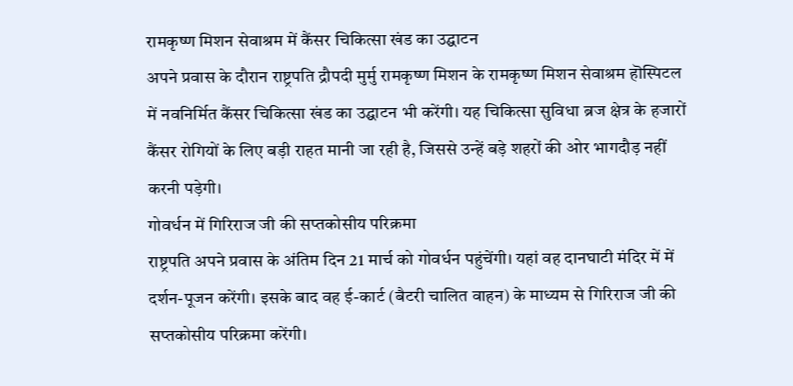रामकृष्ण मिशन सेवाश्रम में कैंसर चिकित्सा खंड का उद्घाटन
अपने प्रवास के दौरान राष्ट्रपति द्रौपदी मुर्मु रामकृष्ण मिशन के रामकृष्ण मिशन सेवाश्रम हॊस्पिटल में नवनिर्मित कैंसर चिकित्सा खंड का उद्घाटन भी करेंगी। यह चिकित्सा सुविधा ब्रज क्षेत्र के हजारों कैंसर रोगियों के लिए बड़ी राहत मानी जा रही है, जिससे उन्हें बड़े शहरों की ओर भागदौड़ नहीं करनी पड़ेगी।
गोवर्धन में गिरिराज जी की सप्तकोसीय परिक्रमा
राष्ट्रपति अपने प्रवास के अंतिम दिन 21 मार्च को गोवर्धन पहुंचेंगी। यहां वह दानघाटी मंदिर में में दर्शन-पूजन करेंगी। इसके बाद वह ई-कार्ट (बैटरी चालित वाहन) के माध्यम से गिरिराज जी की सप्तकोसीय परिक्रमा करेंगी।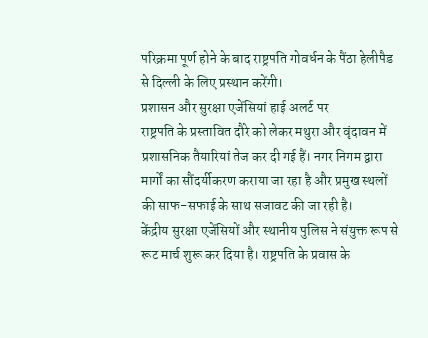परिक्रमा पूर्ण होने के बाद राष्ट्रपति गोवर्धन के पैंठा हेलीपैड से दिल्ली के लिए प्रस्थान करेंगी।
प्रशासन और सुरक्षा एजेंसियां हाई अलर्ट पर
राष्ट्रपति के प्रस्तावित दौरे को लेकर मथुरा और वृंदावन में प्रशासनिक तैयारियां तेज कर दी गई हैं। नगर निगम द्वारा मार्गों का सौंदर्यीकरण कराया जा रहा है और प्रमुख स्थलों की साफ-सफाई के साथ सजावट की जा रही है।
केंद्रीय सुरक्षा एजेंसियों और स्थानीय पुलिस ने संयुक्त रूप से रूट मार्च शुरू कर दिया है। राष्ट्रपति के प्रवास के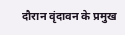दौरान वृंदावन के प्रमुख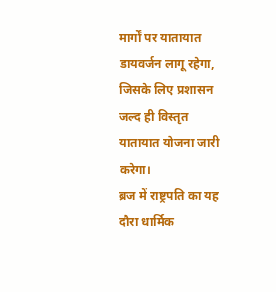मार्गों पर यातायात डायवर्जन लागू रहेगा, जिसके लिए प्रशासन जल्द ही विस्तृत यातायात योजना जारी करेगा।
ब्रज में राष्ट्रपति का यह दौरा धार्मिक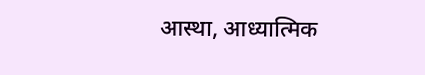आस्था, आध्यात्मिक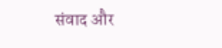संवाद और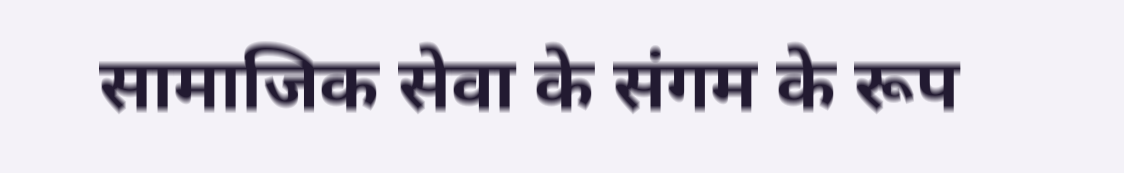सामाजिक सेवा के संगम के रूप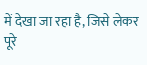में देखा जा रहा है, जिसे लेकर पूरे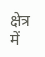क्षेत्र में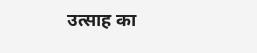उत्साह का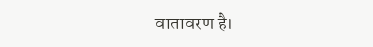वातावरण है।